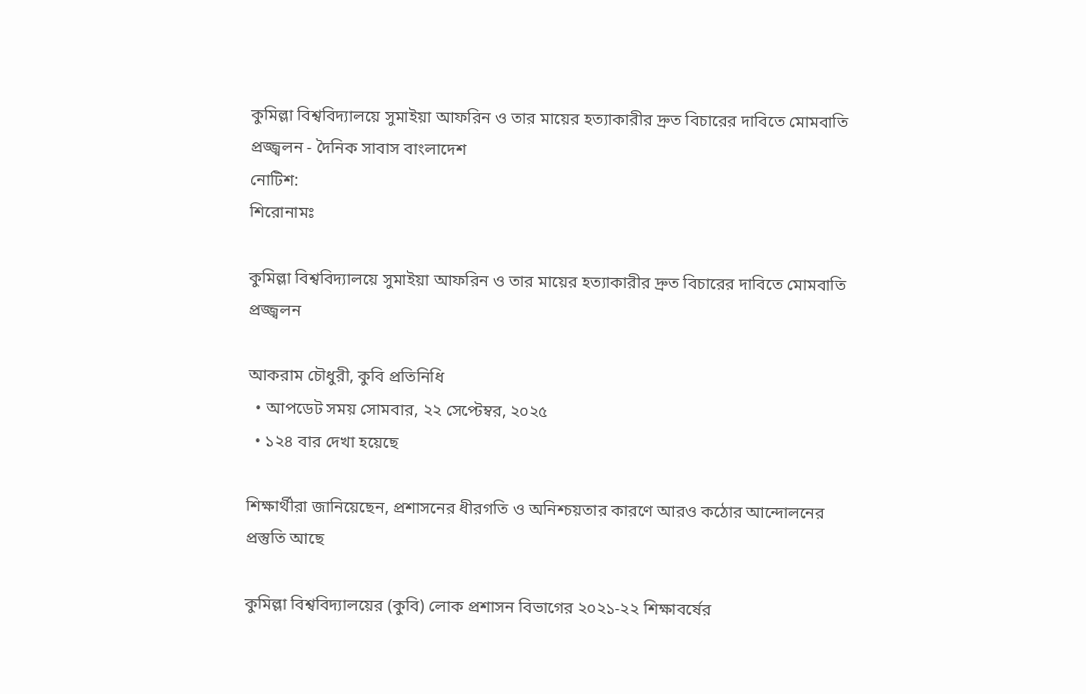কুমিল্লা বিশ্ববিদ্যালয়ে সুমাইয়া আফরিন ও তার মায়ের হত্যাকারীর দ্রুত বিচারের দাবিতে মোমবাতি প্রজ্জ্বলন - দৈনিক সাবাস বাংলাদেশ
নোটিশ:
শিরোনামঃ

কুমিল্লা বিশ্ববিদ্যালয়ে সুমাইয়া আফরিন ও তার মায়ের হত্যাকারীর দ্রুত বিচারের দাবিতে মোমবাতি প্রজ্জ্বলন

আকরাম চৌধুরী, কুবি প্রতিনিধি
  • আপডেট সময় সোমবার, ২২ সেপ্টেম্বর, ২০২৫
  • ১২৪ বার দেখা হয়েছে

শিক্ষার্থীরা জানিয়েছেন, প্রশাসনের ধীরগতি ও অনিশ্চয়তার কারণে আরও কঠোর আন্দোলনের প্রস্তুতি আছে

কুমিল্লা বিশ্ববিদ্যালয়ের (কুবি) লোক প্রশাসন বিভাগের ২০২১-২২ শিক্ষাবর্ষের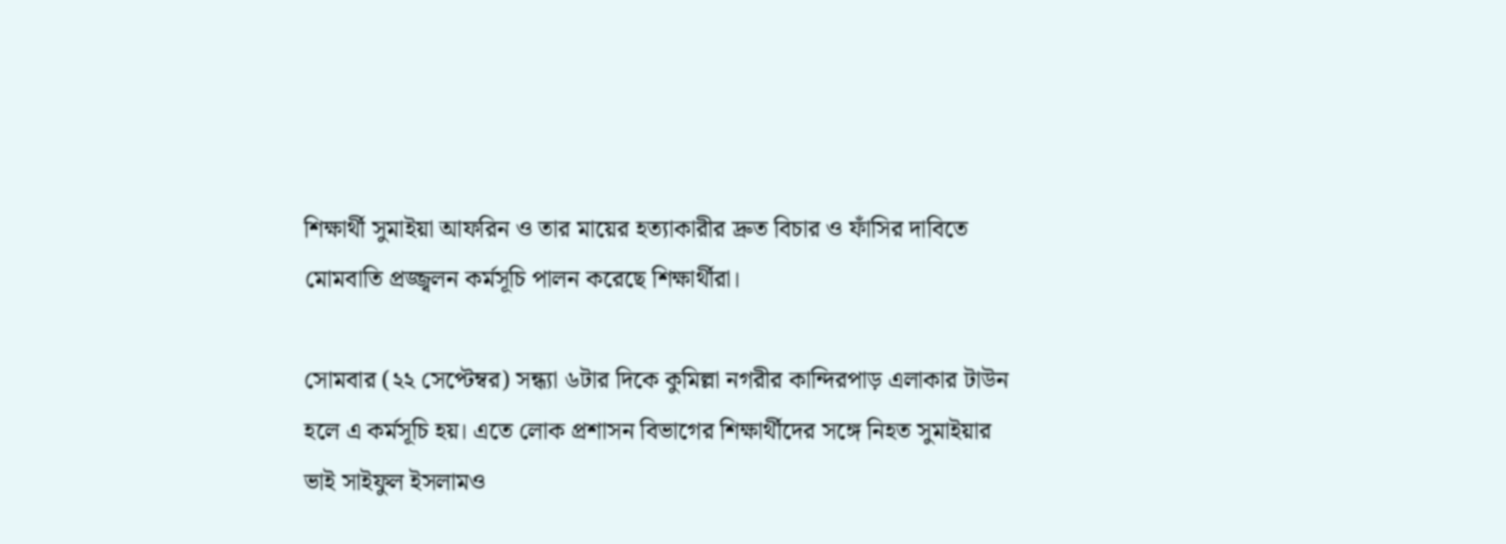শিক্ষার্থী সুমাইয়া আফরিন ও তার মায়ের হত্যাকারীর দ্রুত বিচার ও ফাঁসির দাবিতে মোমবাতি প্রজ্জ্বলন কর্মসূচি পালন করেছে শিক্ষার্থীরা।

সোমবার (২২ সেপ্টেম্বর) সন্ধ্যা ৬টার দিকে কুমিল্লা নগরীর কান্দিরপাড় এলাকার টাউন হলে এ কর্মসূচি হয়। এতে লোক প্রশাসন বিভাগের শিক্ষার্থীদের সঙ্গে নিহত সুমাইয়ার ভাই সাইফুল ইসলামও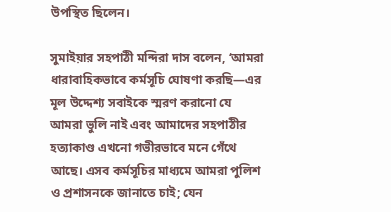উপস্থিত ছিলেন।

সুমাইয়ার সহপাঠী মন্দিরা দাস বলেন, ‘আমরা ধারাবাহিকভাবে কর্মসূচি ঘোষণা করছি—এর মূল উদ্দেশ্য সবাইকে স্মরণ করানো যে আমরা ভুলি নাই এবং আমাদের সহপাঠীর হত্যাকাণ্ড এখনো গভীরভাবে মনে গেঁথে আছে। এসব কর্মসূচির মাধ্যমে আমরা পুলিশ ও প্রশাসনকে জানাতে চাই; যেন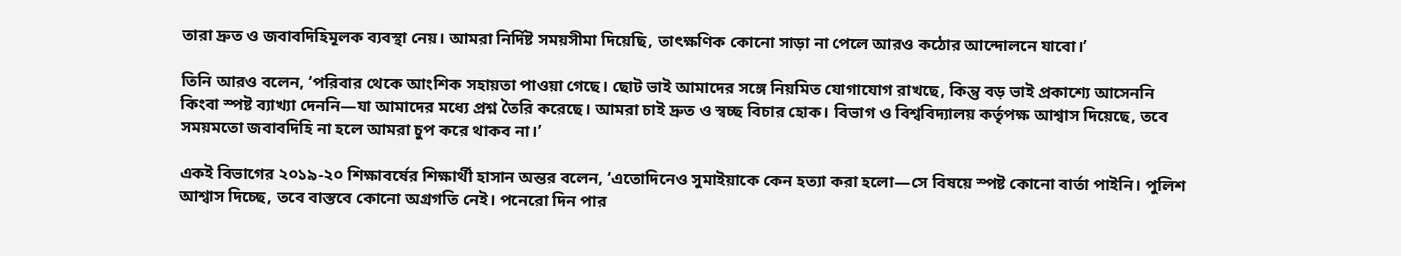তারা দ্রুত ও জবাবদিহিমূলক ব্যবস্থা নেয়। আমরা নির্দিষ্ট সময়সীমা দিয়েছি, তাৎক্ষণিক কোনো সাড়া না পেলে আরও কঠোর আন্দোলনে যাবো।’

তিনি আরও বলেন, ‘পরিবার থেকে আংশিক সহায়তা পাওয়া গেছে। ছোট ভাই আমাদের সঙ্গে নিয়মিত যোগাযোগ রাখছে, কিন্তু বড় ভাই প্রকাশ্যে আসেননি কিংবা স্পষ্ট ব্যাখ্যা দেননি—যা আমাদের মধ্যে প্রশ্ন তৈরি করেছে। আমরা চাই দ্রুত ও স্বচ্ছ বিচার হোক। বিভাগ ও বিশ্ববিদ্যালয় কর্তৃপক্ষ আশ্বাস দিয়েছে, তবে সময়মতো জবাবদিহি না হলে আমরা চুপ করে থাকব না।’

একই বিভাগের ২০১৯-২০ শিক্ষাবর্ষের শিক্ষার্থী হাসান অন্তর বলেন, ‘এতোদিনেও সুমাইয়াকে কেন হত্যা করা হলো—সে বিষয়ে স্পষ্ট কোনো বার্তা পাইনি। পুলিশ আশ্বাস দিচ্ছে, তবে বাস্তবে কোনো অগ্রগতি নেই। পনেরো দিন পার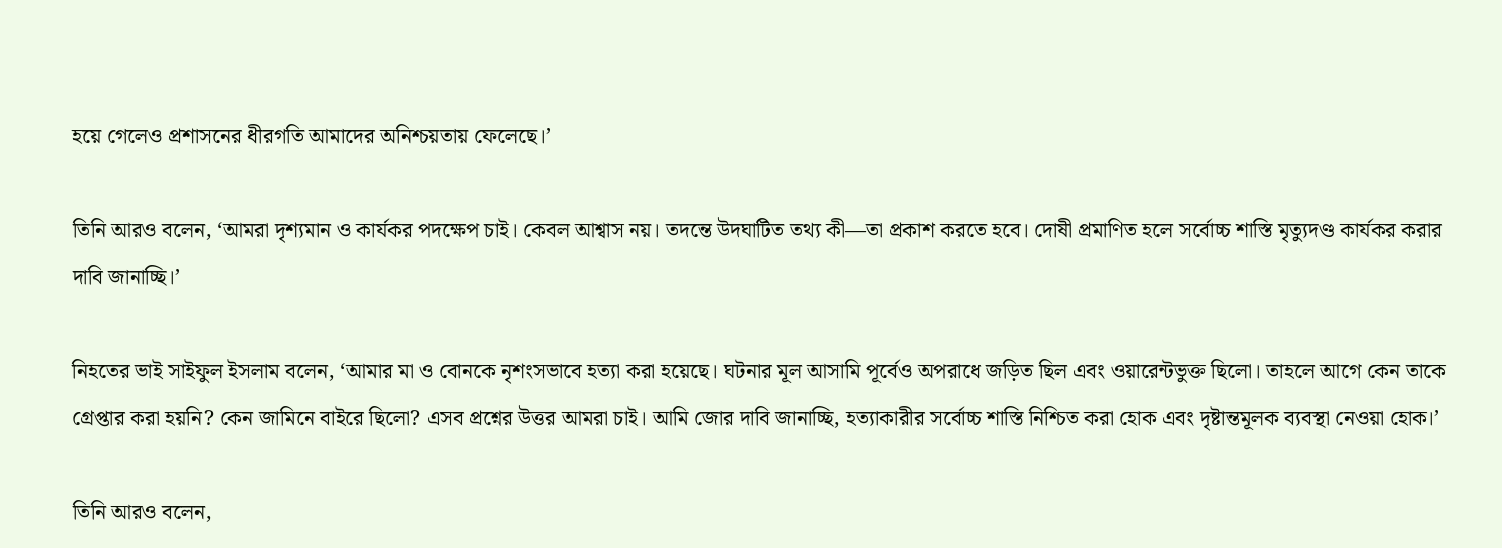হয়ে গেলেও প্রশাসনের ধীরগতি আমাদের অনিশ্চয়তায় ফেলেছে।’

তিনি আরও বলেন, ‘আমরা দৃশ্যমান ও কার্যকর পদক্ষেপ চাই। কেবল আশ্বাস নয়। তদন্তে উদঘাটিত তথ্য কী—তা প্রকাশ করতে হবে। দোষী প্রমাণিত হলে সর্বোচ্চ শাস্তি মৃত্যুদণ্ড কার্যকর করার দাবি জানাচ্ছি।’

নিহতের ভাই সাইফুল ইসলাম বলেন, ‘আমার মা ও বোনকে নৃশংসভাবে হত্যা করা হয়েছে। ঘটনার মূল আসামি পূর্বেও অপরাধে জড়িত ছিল এবং ওয়ারেন্টভুক্ত ছিলো। তাহলে আগে কেন তাকে গ্রেপ্তার করা হয়নি? কেন জামিনে বাইরে ছিলো? এসব প্রশ্নের উত্তর আমরা চাই। আমি জোর দাবি জানাচ্ছি, হত্যাকারীর সর্বোচ্চ শাস্তি নিশ্চিত করা হোক এবং দৃষ্টান্তমূলক ব্যবস্থা নেওয়া হোক।’

তিনি আরও বলেন,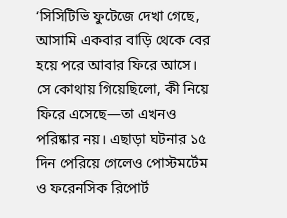‘সিসিটিভি ফুটেজে দেখা গেছে, আসামি একবার বাড়ি থেকে বের হয়ে পরে আবার ফিরে আসে। সে কোথায় গিয়েছিলো, কী নিয়ে ফিরে এসেছে—তা এখনও পরিষ্কার নয়। এছাড়া ঘটনার ১৫ দিন পেরিয়ে গেলেও পোস্টমর্টেম ও ফরেনসিক রিপোর্ট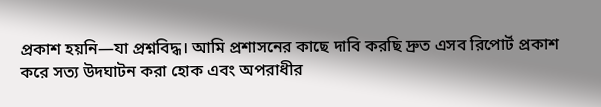প্রকাশ হয়নি—যা প্রশ্নবিদ্ধ। আমি প্রশাসনের কাছে দাবি করছি দ্রুত এসব রিপোর্ট প্রকাশ করে সত্য উদঘাটন করা হোক এবং অপরাধীর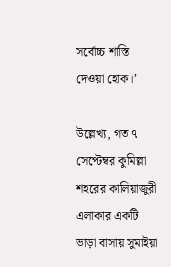সর্বোচ্চ শাস্তি দেওয়া হোক।’

উল্লেখ্য, গত ৭ সেপ্টেম্বর কুমিল্লা শহরের কালিয়াজুরী এলাকার একটি ভাড়া বাসায় সুমাইয়া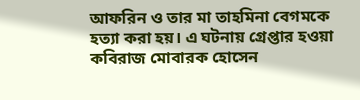আফরিন ও তার মা তাহমিনা বেগমকে হত্যা করা হয়। এ ঘটনায় গ্রেপ্তার হওয়া কবিরাজ মোবারক হোসেন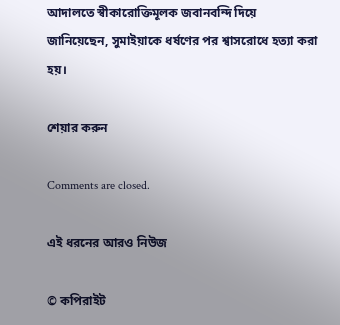আদালতে স্বীকারোক্তিমূলক জবানবন্দি দিয়ে জানিয়েছেন, সুমাইয়াকে ধর্ষণের পর শ্বাসরোধে হত্যা করা হয়।

শেয়ার করুন

Comments are closed.

এই ধরনের আরও নিউজ

© কপিরাইট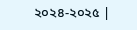২০২৪-২০২৫ |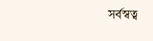সর্বস্বত্ব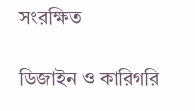সংরক্ষিত

ডিজাইন ও কারিগরি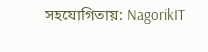সহযোগিতায়: NagorikIT